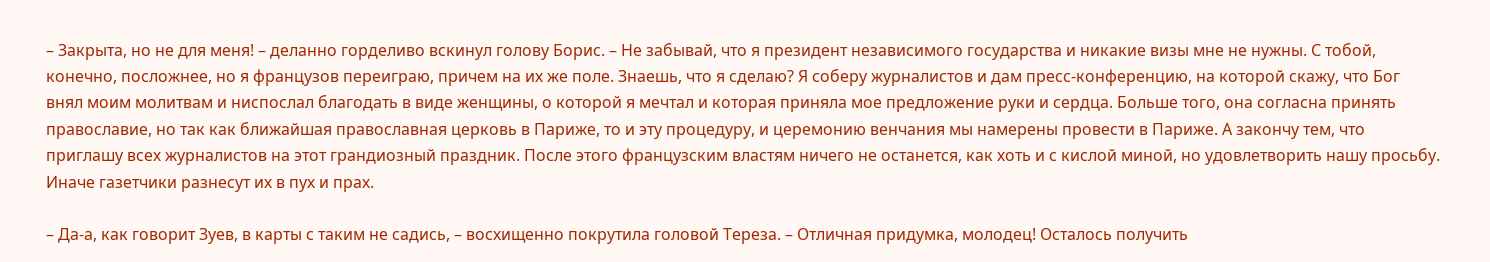– Закрыта, но не для меня! – деланно горделиво вскинул голову Борис. – Не забывай, что я президент независимого государства и никакие визы мне не нужны. С тобой, конечно, посложнее, но я французов переиграю, причем на их же поле. Знаешь, что я сделаю? Я соберу журналистов и дам пресс-конференцию, на которой скажу, что Бог внял моим молитвам и ниспослал благодать в виде женщины, о которой я мечтал и которая приняла мое предложение руки и сердца. Больше того, она согласна принять православие, но так как ближайшая православная церковь в Париже, то и эту процедуру, и церемонию венчания мы намерены провести в Париже. А закончу тем, что приглашу всех журналистов на этот грандиозный праздник. После этого французским властям ничего не останется, как хоть и с кислой миной, но удовлетворить нашу просьбу. Иначе газетчики разнесут их в пух и прах.

– Да-а, как говорит Зуев, в карты с таким не садись, – восхищенно покрутила головой Тереза. – Отличная придумка, молодец! Осталось получить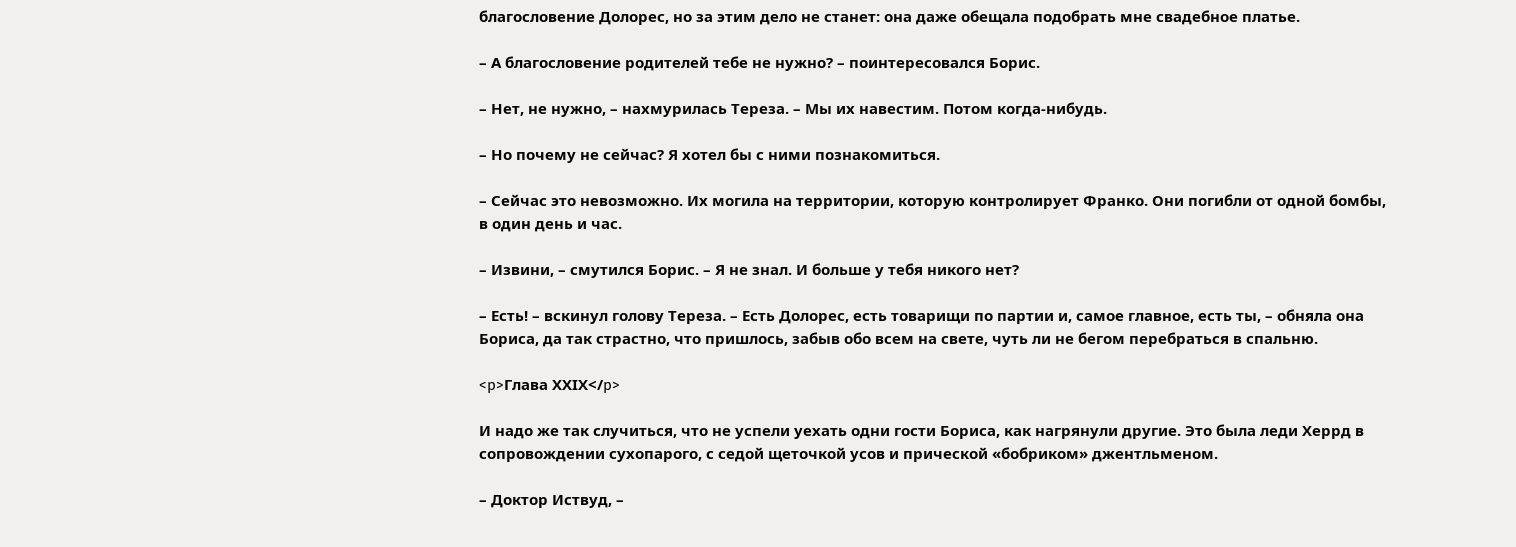благословение Долорес, но за этим дело не станет: она даже обещала подобрать мне свадебное платье.

– А благословение родителей тебе не нужно? – поинтересовался Борис.

– Нет, не нужно, – нахмурилась Тереза. – Мы их навестим. Потом когда-нибудь.

– Но почему не сейчас? Я хотел бы с ними познакомиться.

– Сейчас это невозможно. Их могила на территории, которую контролирует Франко. Они погибли от одной бомбы, в один день и час.

– Извини, – смутился Борис. – Я не знал. И больше у тебя никого нет?

– Есть! – вскинул голову Тереза. – Есть Долорес, есть товарищи по партии и, самое главное, есть ты, – обняла она Бориса, да так страстно, что пришлось, забыв обо всем на свете, чуть ли не бегом перебраться в спальню.

<p>Глава ХХIХ</p>

И надо же так случиться, что не успели уехать одни гости Бориса, как нагрянули другие. Это была леди Херрд в сопровождении сухопарого, с седой щеточкой усов и прической «бобриком» джентльменом.

– Доктор Иствуд, –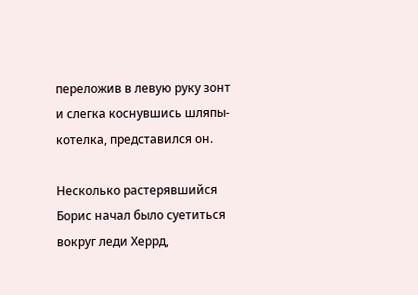переложив в левую руку зонт и слегка коснувшись шляпы-котелка, представился он.

Несколько растерявшийся Борис начал было суетиться вокруг леди Херрд,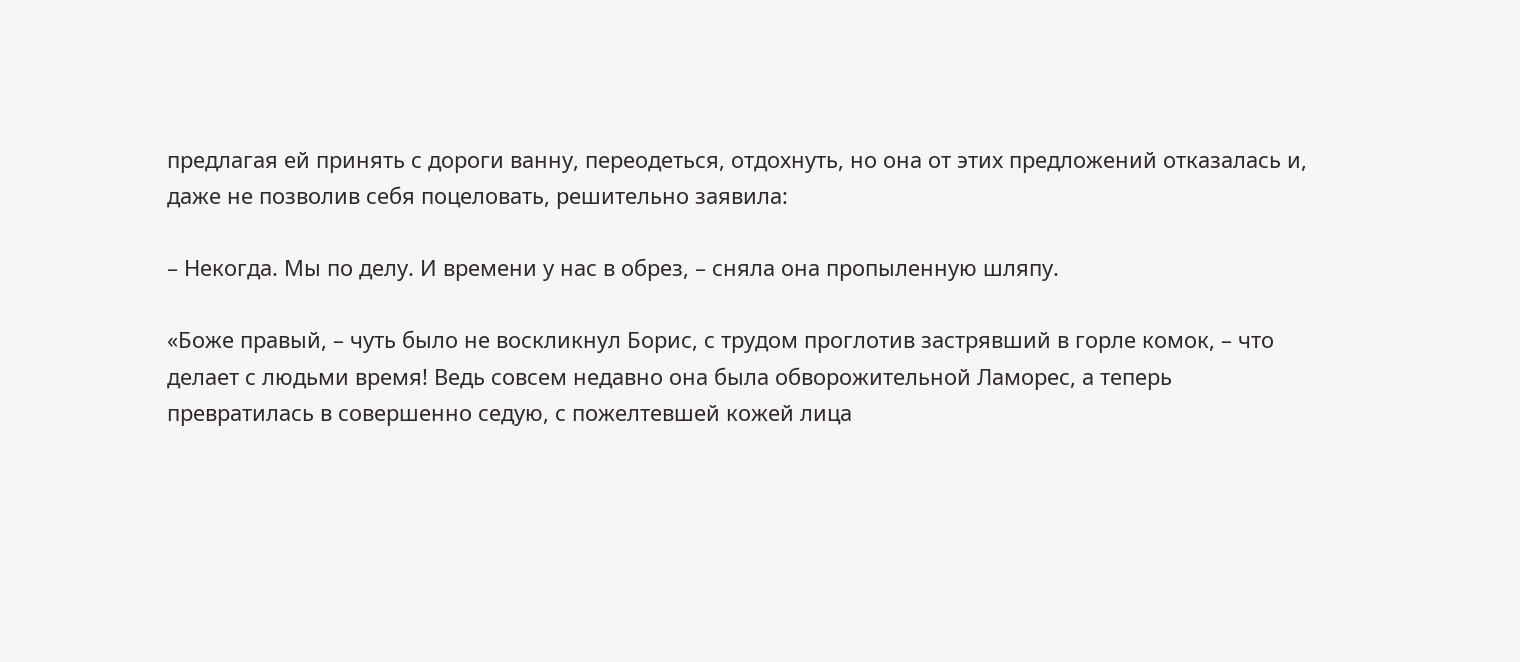предлагая ей принять с дороги ванну, переодеться, отдохнуть, но она от этих предложений отказалась и, даже не позволив себя поцеловать, решительно заявила:

– Некогда. Мы по делу. И времени у нас в обрез, – сняла она пропыленную шляпу.

«Боже правый, – чуть было не воскликнул Борис, с трудом проглотив застрявший в горле комок, – что делает с людьми время! Ведь совсем недавно она была обворожительной Ламорес, а теперь превратилась в совершенно седую, с пожелтевшей кожей лица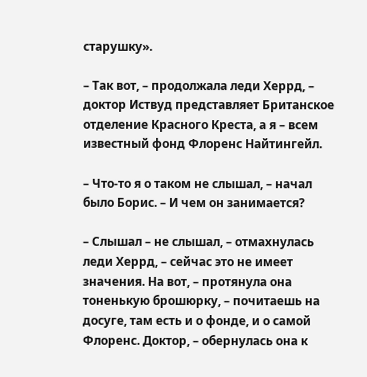старушку».

– Так вот, – продолжала леди Херрд, – доктор Иствуд представляет Британское отделение Красного Креста, а я – всем известный фонд Флоренс Найтингейл.

– Что-то я о таком не слышал, – начал было Борис. – И чем он занимается?

– Слышал – не слышал, – отмахнулась леди Херрд, – сейчас это не имеет значения. На вот, – протянула она тоненькую брошюрку, – почитаешь на досуге, там есть и о фонде, и о самой Флоренс. Доктор, – обернулась она к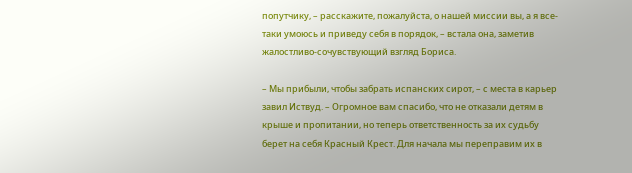попутчику, – расскажите, пожалуйста, о нашей миссии вы, а я все-таки умоюсь и приведу себя в порядок, – встала она, заметив жалостливо-сочувствующий взгляд Бориса.

– Мы прибыли, чтобы забрать испанских сирот, – с места в карьер завил Иствуд. – Огромное вам спасибо, что не отказали детям в крыше и пропитании, но теперь ответственность за их судьбу берет на себя Красный Крест. Для начала мы переправим их в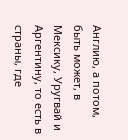Англию, а потом, быть может, в Мексику, Уругвай и Аргентину, то есть в страны, где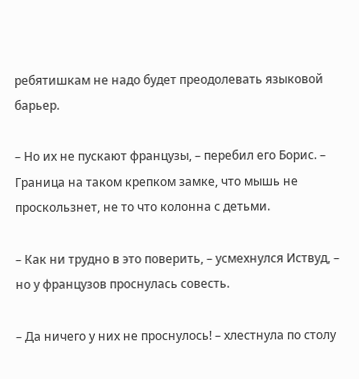ребятишкам не надо будет преодолевать языковой барьер.

– Но их не пускают французы, – перебил его Борис. – Граница на таком крепком замке, что мышь не проскользнет, не то что колонна с детьми.

– Как ни трудно в это поверить, – усмехнулся Иствуд, – но у французов проснулась совесть.

– Да ничего у них не проснулось! – хлестнула по столу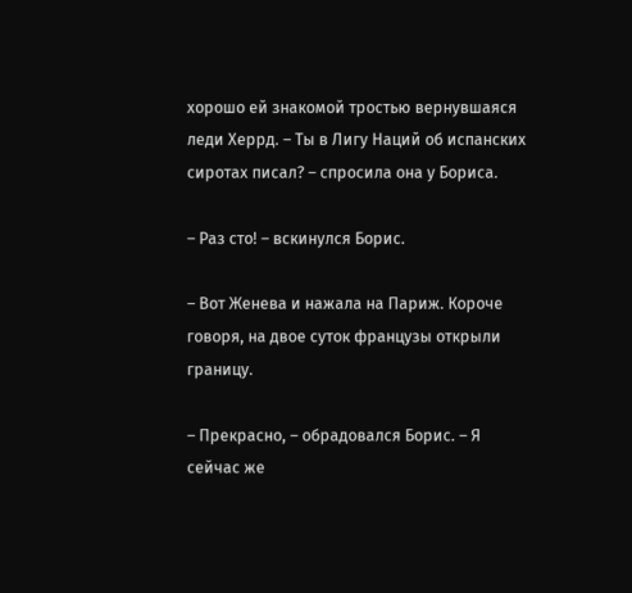хорошо ей знакомой тростью вернувшаяся леди Херрд. – Ты в Лигу Наций об испанских сиротах писал? – спросила она у Бориса.

– Раз сто! – вскинулся Борис.

– Вот Женева и нажала на Париж. Короче говоря, на двое суток французы открыли границу.

– Прекрасно, – обрадовался Борис. – Я сейчас же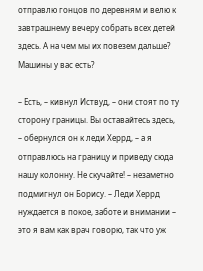отправлю гонцов по деревням и велю к завтрашнему вечеру собрать всех детей здесь. А на чем мы их повезем дальше? Машины у вас есть?

– Есть, – кивнул Иствуд, – они стоят по ту сторону границы. Вы оставайтесь здесь, – обернулся он к леди Херрд, – а я отправлюсь на границу и приведу сюда нашу колонну. Не скучайте! – незаметно подмигнул он Борису. – Леди Херрд нуждается в покое, заботе и внимании – это я вам как врач говорю, так что уж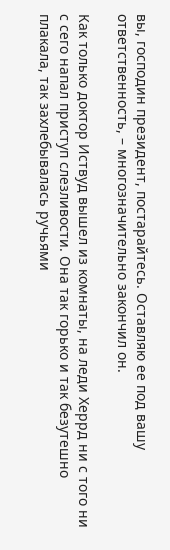вы, господин президент, постарайтесь. Оставляю ее под вашу ответственность, – многозначительно закончил он.

Как только доктор Иствуд вышел из комнаты, на леди Херрд ни с того ни с сего напал приступ слезливости. Она так горько и так безутешно плакала, так захлебывалась ручьями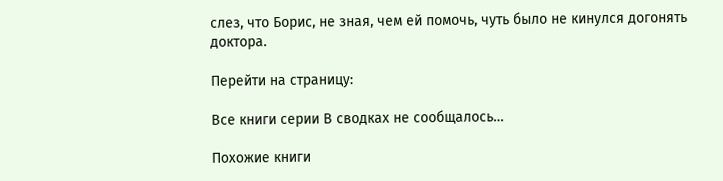слез, что Борис, не зная, чем ей помочь, чуть было не кинулся догонять доктора.

Перейти на страницу:

Все книги серии В сводках не сообщалось…

Похожие книги